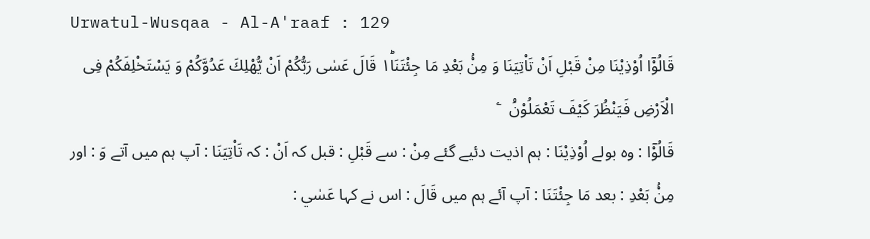Urwatul-Wusqaa - Al-A'raaf : 129
قَالُوْۤا اُوْذِیْنَا مِنْ قَبْلِ اَنْ تَاْتِیَنَا وَ مِنْۢ بَعْدِ مَا جِئْتَنَا١ؕ قَالَ عَسٰى رَبُّكُمْ اَنْ یُّهْلِكَ عَدُوَّكُمْ وَ یَسْتَخْلِفَكُمْ فِی الْاَرْضِ فَیَنْظُرَ كَیْفَ تَعْمَلُوْنَ۠   ۧ
قَالُوْٓا : وہ بولے اُوْذِيْنَا : ہم اذیت دئیے گئے مِنْ : سے قَبْلِ : قبل کہ اَنْ : کہ تَاْتِيَنَا : آپ ہم میں آتے وَ : اور مِنْۢ بَعْدِ : بعد مَا جِئْتَنَا : آپ آئے ہم میں قَالَ : اس نے کہا عَسٰي :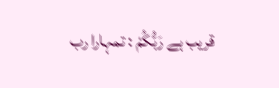قریب ہے رَبُّكُمْ : تمہارا رب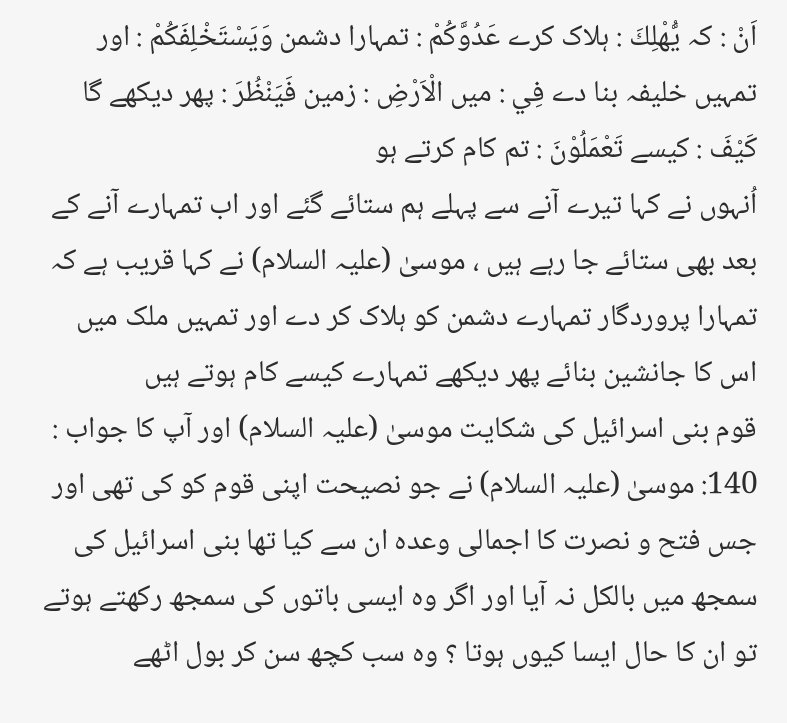اَنْ : کہ يُّهْلِكَ : ہلاک کرے عَدُوَّكُمْ : تمہارا دشمن وَيَسْتَخْلِفَكُمْ : اور تمہیں خلیفہ بنا دے فِي : میں الْاَرْضِ : زمین فَيَنْظُرَ : پھر دیکھے گا كَيْفَ : کیسے تَعْمَلُوْنَ : تم کام کرتے ہو
اُنہوں نے کہا تیرے آنے سے پہلے ہم ستائے گئے اور اب تمہارے آنے کے بعد بھی ستائے جا رہے ہیں ، موسیٰ (علیہ السلام) نے کہا قریب ہے کہ تمہارا پروردگار تمہارے دشمن کو ہلاک کر دے اور تمہیں ملک میں اس کا جانشین بنائے پھر دیکھے تمہارے کیسے کام ہوتے ہیں
قوم بنی اسرائیل کی شکایت موسیٰ (علیہ السلام) اور آپ کا جواب : 140: موسیٰ (علیہ السلام) نے جو نصیحت اپنی قوم کو کی تھی اور جس فتح و نصرت کا اجمالی وعدہ ان سے کیا تھا بنی اسرائیل کی سمجھ میں بالکل نہ آیا اور اگر وہ ایسی باتوں کی سمجھ رکھتے ہوتے تو ان کا حال ایسا کیوں ہوتا ؟ وہ سب کچھ سن کر بول اٹھے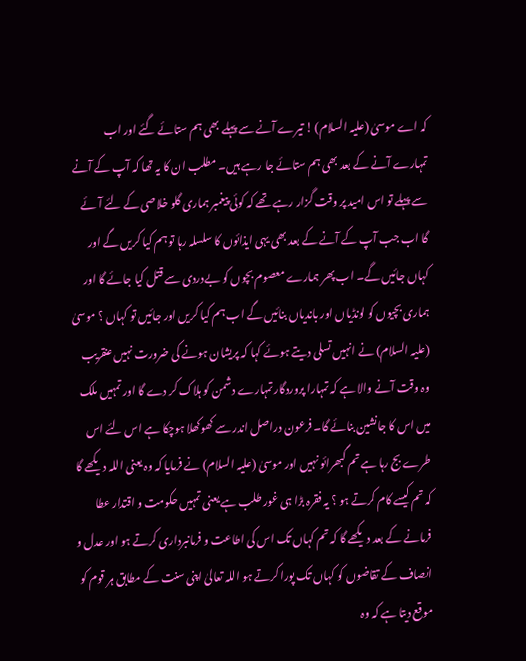کہ اے موسیٰ (علیہ السلام) ! تیرے آنے سے پہلے بھی ہم ستائے گئے اور اب تمہارے آنے کے بعد بھی ہم ستائے جا رہے ہیں۔ مطلب ان کا یہ تھا کہ آپ کے آنے سے پہلے تو اس امید پر وقت گزار رہے تھے کہ کوئی پیغمبر ہماری گلو خلاصی کے لئے آئے گا اب جب آپ کے آنے کے بعد بھی یہی ایذائوں کا سلسلہ رہا تو ہم کیا کریں گے اور کہاں جائیں گے۔ اب پھر ہمارے معصوم بچوں کو بےدردی سے قتل کیا جائے گا اور ہماری بچیوں کو لونڈیاں اور باندیاں بنائیں گے اب ہم کیا کریں اور جائیں تو کہاں ؟ موسیٰ (علیہ السلام) نے انہیں تسلی دیتے ہوئے کہا کہ پریشان ہونے کی ضرورت نہیں عنقریب وہ وقت آنے والا ہے کہ تمہارا پروردگار تمہارے دشمن کو ہلاک کر دے گا اور تمہیں ملک میں اس کا جانشین بنائے گا۔ فرعون دراصل اندر سے کھوکھلا ہوچکا ہے اس لئے اس طرے بج رہا ہے تم گبھرائو نہیں اور موسیٰ (علیہ السلام) نے فرمایا کہ وہ یعنی اللہ دیکھے گا کہ تم کیسے کام کرتے ہو ؟ یہ فقرہ بڑا ہی غور طلب ہے یعنی تمہیں حکومت و اقتدار عطا فرمانے کے بعد دیکھے گا کہ تم کہاں تک اس کی اطاعت و فرمانبرداری کرتے ہو اور عدل و انصاف کے تقاضوں کو کہاں تک پورا کرتے ہو اللہ تعالیٰ اپنی سنت کے مطابق ہر قوم کو موقع دیتا ہے کہ وہ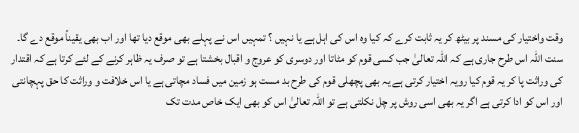وقت واختیار کی مسند پر بیٹھ کر یہ ثابت کرے کہ کیا وہ اس کی اہل ہے یا نہیں ؟ تمہیں اس نے پہلے بھی موقع دیا تھا اور اب بھی یقیناً موقع دے گا۔ سنت اللہ اس طرح جاری ہے کہ اللہ تعالیٰ جب کسی قوم کو مٹاتا اور دوسری کو عروج و اقبال بخشتا ہے تو صرف یہ ظاہر کرنے کے لئے کرتا ہے کہ اقتدار کی وراثت پا کر یہ قوم کیا رویہ اختیار کرتی ہے یہ بھی پچھلی قوم کی طرح بد مست ہو زمین میں فساد مچاتی ہے یا اس خلافت و وراثت کا حق پہچانتی اور اس کو ادا کرتی ہے اگر یہ بھی اسی روش پر چل نکلتی ہے تو اللہ تعالیٰ اس کو بھی ایک خاص مدت تک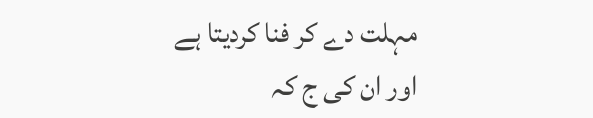مہلت دے کر فنا کردیتا ہے اور ان کی ج کہ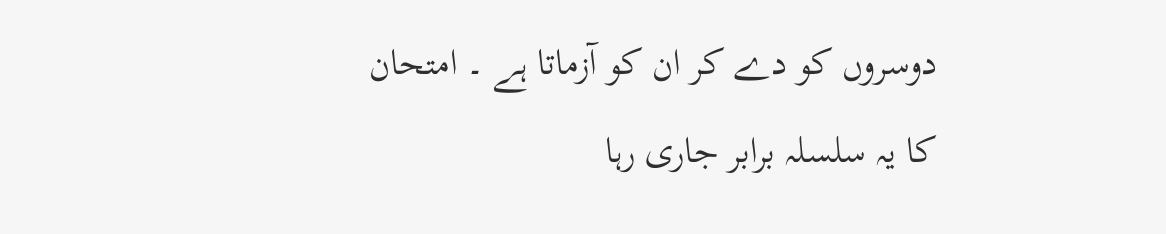دوسروں کو دے کر ان کو آزماتا ہے ۔ امتحان کا یہ سلسلہ برابر جاری رہا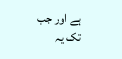ہے اور جب تک یہ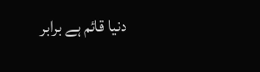دنیا قائم ہے برابر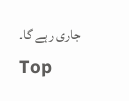جاری رہے گا۔
Top